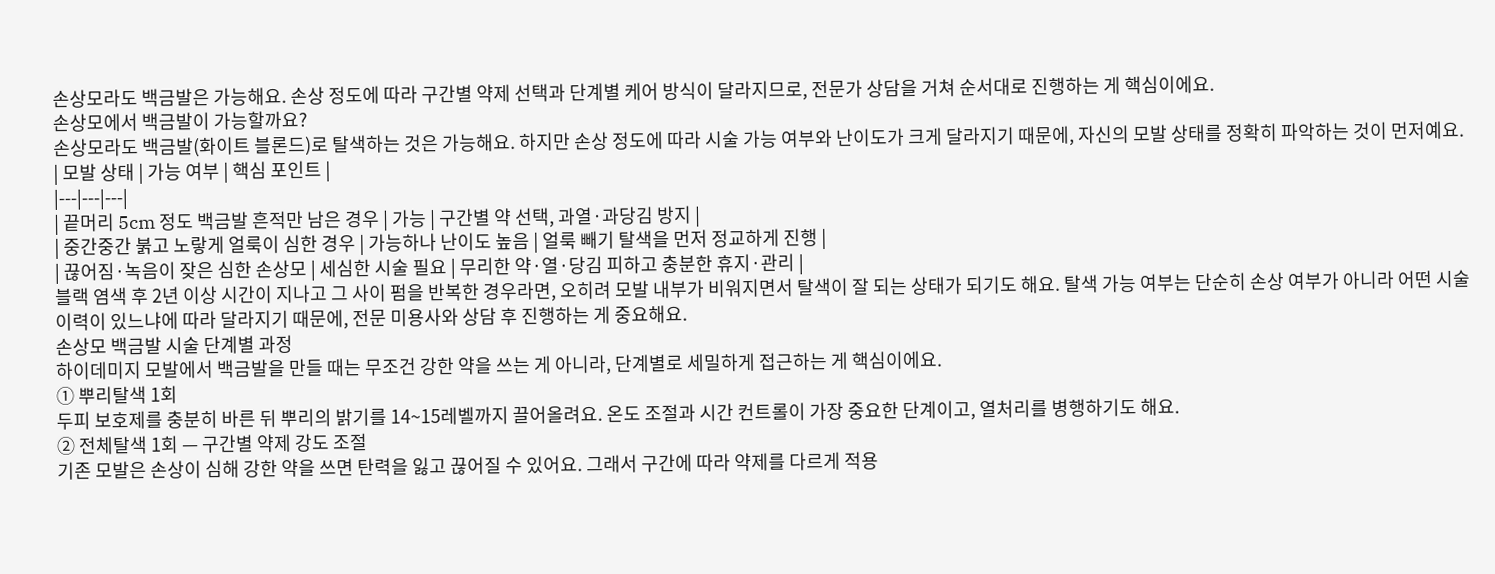손상모라도 백금발은 가능해요. 손상 정도에 따라 구간별 약제 선택과 단계별 케어 방식이 달라지므로, 전문가 상담을 거쳐 순서대로 진행하는 게 핵심이에요.
손상모에서 백금발이 가능할까요?
손상모라도 백금발(화이트 블론드)로 탈색하는 것은 가능해요. 하지만 손상 정도에 따라 시술 가능 여부와 난이도가 크게 달라지기 때문에, 자신의 모발 상태를 정확히 파악하는 것이 먼저예요.
| 모발 상태 | 가능 여부 | 핵심 포인트 |
|---|---|---|
| 끝머리 5cm 정도 백금발 흔적만 남은 경우 | 가능 | 구간별 약 선택, 과열·과당김 방지 |
| 중간중간 붉고 노랗게 얼룩이 심한 경우 | 가능하나 난이도 높음 | 얼룩 빼기 탈색을 먼저 정교하게 진행 |
| 끊어짐·녹음이 잦은 심한 손상모 | 세심한 시술 필요 | 무리한 약·열·당김 피하고 충분한 휴지·관리 |
블랙 염색 후 2년 이상 시간이 지나고 그 사이 펌을 반복한 경우라면, 오히려 모발 내부가 비워지면서 탈색이 잘 되는 상태가 되기도 해요. 탈색 가능 여부는 단순히 손상 여부가 아니라 어떤 시술 이력이 있느냐에 따라 달라지기 때문에, 전문 미용사와 상담 후 진행하는 게 중요해요.
손상모 백금발 시술 단계별 과정
하이데미지 모발에서 백금발을 만들 때는 무조건 강한 약을 쓰는 게 아니라, 단계별로 세밀하게 접근하는 게 핵심이에요.
① 뿌리탈색 1회
두피 보호제를 충분히 바른 뒤 뿌리의 밝기를 14~15레벨까지 끌어올려요. 온도 조절과 시간 컨트롤이 가장 중요한 단계이고, 열처리를 병행하기도 해요.
② 전체탈색 1회 — 구간별 약제 강도 조절
기존 모발은 손상이 심해 강한 약을 쓰면 탄력을 잃고 끊어질 수 있어요. 그래서 구간에 따라 약제를 다르게 적용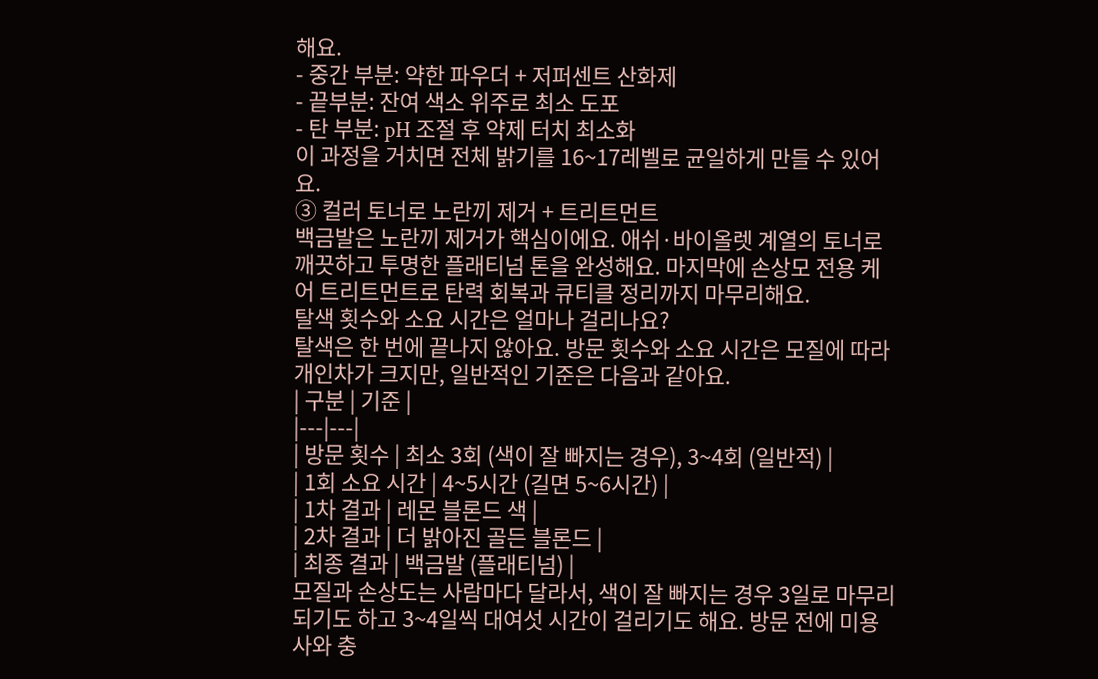해요.
- 중간 부분: 약한 파우더 + 저퍼센트 산화제
- 끝부분: 잔여 색소 위주로 최소 도포
- 탄 부분: pH 조절 후 약제 터치 최소화
이 과정을 거치면 전체 밝기를 16~17레벨로 균일하게 만들 수 있어요.
③ 컬러 토너로 노란끼 제거 + 트리트먼트
백금발은 노란끼 제거가 핵심이에요. 애쉬·바이올렛 계열의 토너로 깨끗하고 투명한 플래티넘 톤을 완성해요. 마지막에 손상모 전용 케어 트리트먼트로 탄력 회복과 큐티클 정리까지 마무리해요.
탈색 횟수와 소요 시간은 얼마나 걸리나요?
탈색은 한 번에 끝나지 않아요. 방문 횟수와 소요 시간은 모질에 따라 개인차가 크지만, 일반적인 기준은 다음과 같아요.
| 구분 | 기준 |
|---|---|
| 방문 횟수 | 최소 3회 (색이 잘 빠지는 경우), 3~4회 (일반적) |
| 1회 소요 시간 | 4~5시간 (길면 5~6시간) |
| 1차 결과 | 레몬 블론드 색 |
| 2차 결과 | 더 밝아진 골든 블론드 |
| 최종 결과 | 백금발 (플래티넘) |
모질과 손상도는 사람마다 달라서, 색이 잘 빠지는 경우 3일로 마무리되기도 하고 3~4일씩 대여섯 시간이 걸리기도 해요. 방문 전에 미용사와 충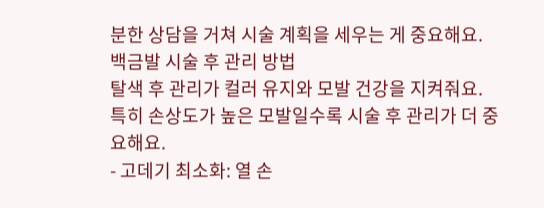분한 상담을 거쳐 시술 계획을 세우는 게 중요해요.
백금발 시술 후 관리 방법
탈색 후 관리가 컬러 유지와 모발 건강을 지켜줘요. 특히 손상도가 높은 모발일수록 시술 후 관리가 더 중요해요.
- 고데기 최소화: 열 손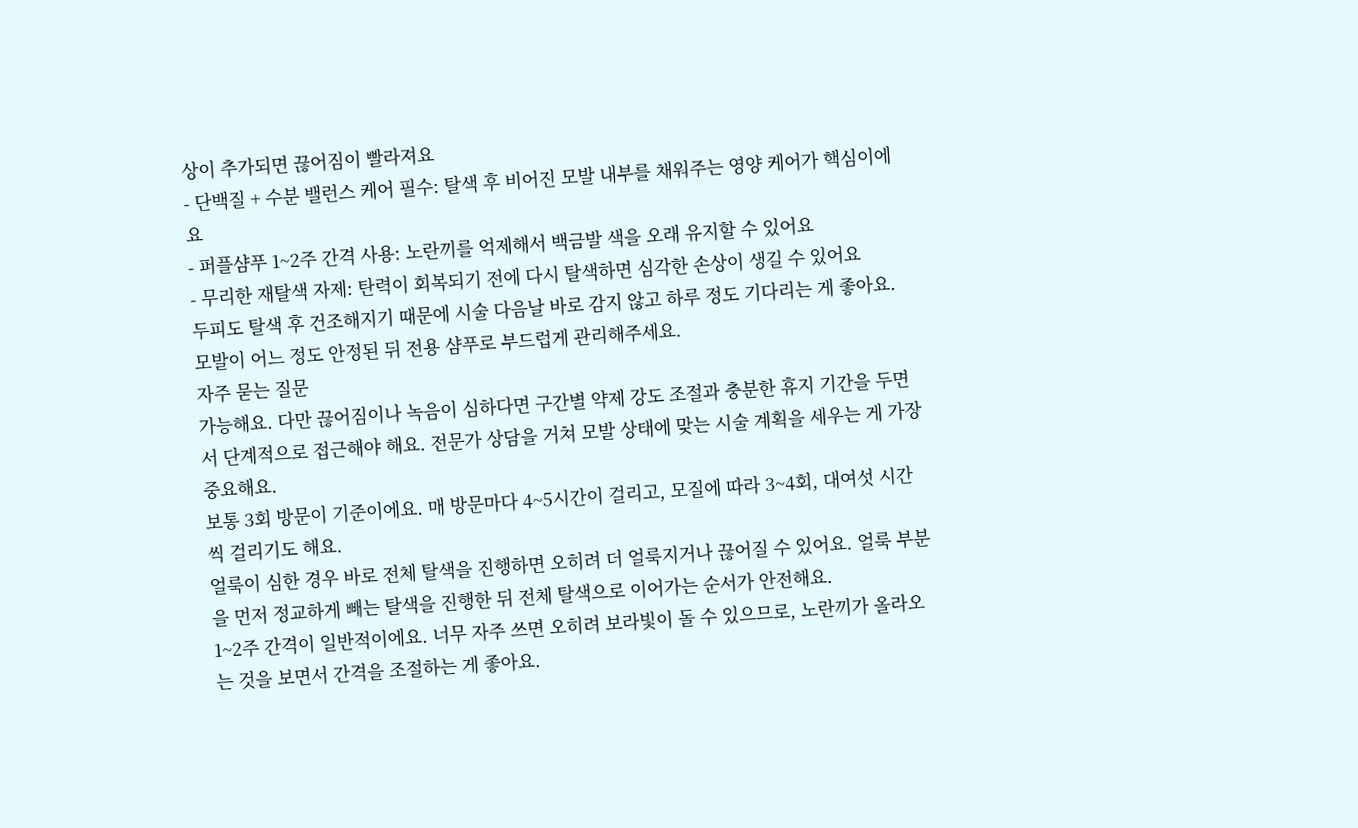상이 추가되면 끊어짐이 빨라져요
- 단백질 + 수분 밸런스 케어 필수: 탈색 후 비어진 모발 내부를 채워주는 영양 케어가 핵심이에요
- 퍼플샴푸 1~2주 간격 사용: 노란끼를 억제해서 백금발 색을 오래 유지할 수 있어요
- 무리한 재탈색 자제: 탄력이 회복되기 전에 다시 탈색하면 심각한 손상이 생길 수 있어요
두피도 탈색 후 건조해지기 때문에 시술 다음날 바로 감지 않고 하루 정도 기다리는 게 좋아요. 모발이 어느 정도 안정된 뒤 전용 샴푸로 부드럽게 관리해주세요.
자주 묻는 질문
가능해요. 다만 끊어짐이나 녹음이 심하다면 구간별 약제 강도 조절과 충분한 휴지 기간을 두면서 단계적으로 접근해야 해요. 전문가 상담을 거쳐 모발 상태에 맞는 시술 계획을 세우는 게 가장 중요해요.
보통 3회 방문이 기준이에요. 매 방문마다 4~5시간이 걸리고, 모질에 따라 3~4회, 대여섯 시간씩 걸리기도 해요.
얼룩이 심한 경우 바로 전체 탈색을 진행하면 오히려 더 얼룩지거나 끊어질 수 있어요. 얼룩 부분을 먼저 정교하게 빼는 탈색을 진행한 뒤 전체 탈색으로 이어가는 순서가 안전해요.
1~2주 간격이 일반적이에요. 너무 자주 쓰면 오히려 보라빛이 돌 수 있으므로, 노란끼가 올라오는 것을 보면서 간격을 조절하는 게 좋아요.